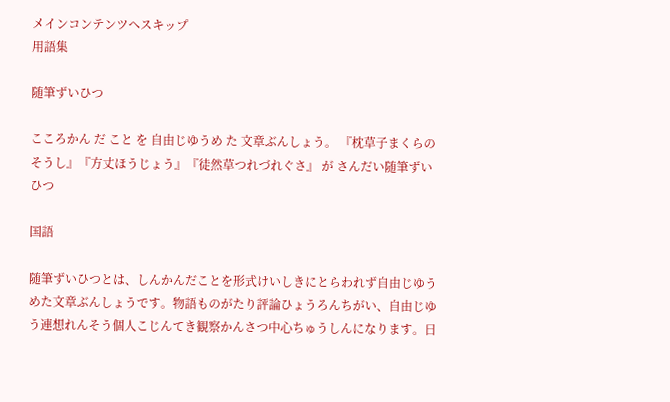メインコンテンツへスキップ
用語集

随筆ずいひつ

こころかん だ こと を 自由じゆうめ た 文章ぶんしょう。 『枕草子まくらのそうし』『方丈ほうじょう』『徒然草つれづれぐさ』 が さんだい随筆ずいひつ

国語

随筆ずいひつとは、しんかんだことを形式けいしきにとらわれず自由じゆうめた文章ぶんしょうです。物語ものがたり評論ひょうろんちがい、自由じゆう連想れんそう個人こじんてき観察かんさつ中心ちゅうしんになります。日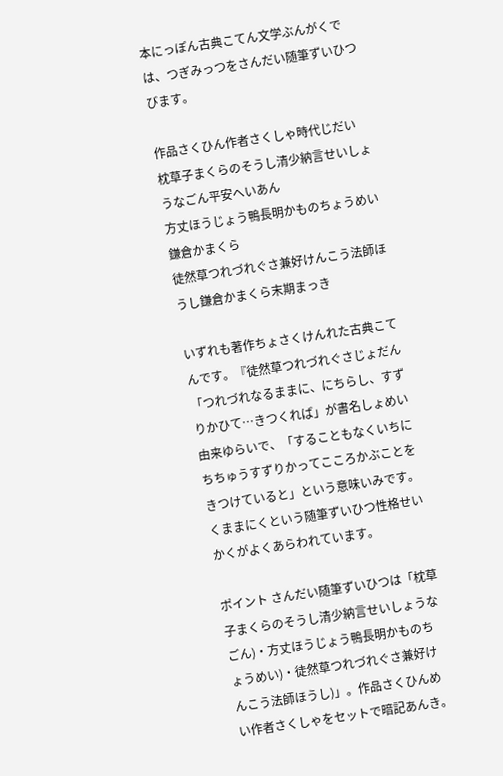本にっぽん古典こてん文学ぶんがくでは、つぎみっつをさんだい随筆ずいひつびます。

作品さくひん作者さくしゃ時代じだい
枕草子まくらのそうし清少納言せいしょうなごん平安へいあん
方丈ほうじょう鴨長明かものちょうめい鎌倉かまくら
徒然草つれづれぐさ兼好けんこう法師ほうし鎌倉かまくら末期まっき

いずれも著作ちょさくけんれた古典こてんです。『徒然草つれづれぐさじょだん「つれづれなるままに、にちらし、すずりかひて…きつくれば」が書名しょめい由来ゆらいで、「することもなくいちにちちゅうすずりかってこころかぶことをきつけていると」という意味いみです。くままにくという随筆ずいひつ性格せいかくがよくあらわれています。

ポイント さんだい随筆ずいひつは「枕草子まくらのそうし清少納言せいしょうなごん)・方丈ほうじょう鴨長明かものちょうめい)・徒然草つれづれぐさ兼好けんこう法師ほうし)」。作品さくひんめい作者さくしゃをセットで暗記あんき。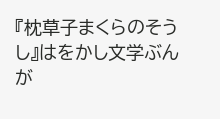『枕草子まくらのそうし』はをかし文学ぶんが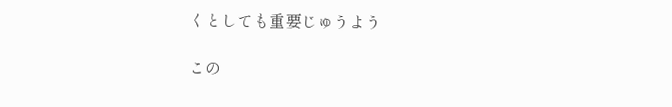くとしても重要じゅうよう

この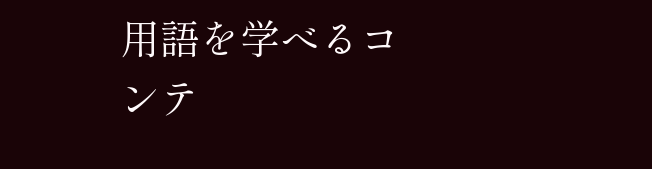用語を学べるコンテ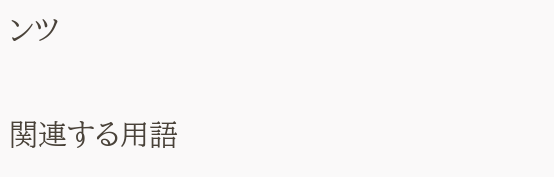ンツ

関連する用語